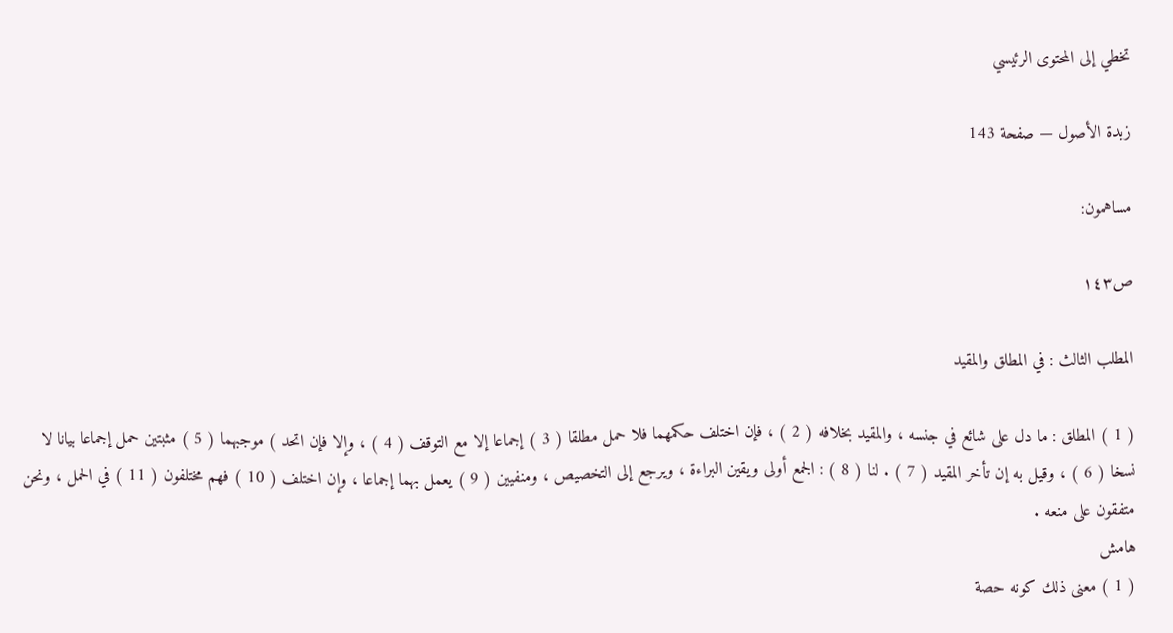تخطي إلى المحتوى الرئيسي

زبدة الأصول — صفحة 143

مساهمون:

ص١٤٣

المطلب الثالث : في المطلق والمقيد

( 1 ) المطلق : ما دل على شائع في جنسه ، والمقيد بخلافه ( 2 ) ، فإن اختلف حكمهما فلا حمل مطلقا ( 3 ) إجماعا إلا مع التوقف ( 4 ) ، وإلا فإن اتحد ) موجبهما ( 5 ) مثبتين حمل إجماعا بيانا لا نسخا ( 6 ) ، وقيل به إن تأخر المقيد ( 7 ) . لنا ( 8 ) : الجمع أولى ويقين البراءة ، ويرجع إلى التخصيص ، ومنفيين ( 9 ) يعمل بهما إجماعا ، وإن اختلف ( 10 ) فهم مختلفون ( 11 ) في الحمل ، ونحن متفقون على منعه .
هامش
( 1 ) معنى ذلك كونه حصة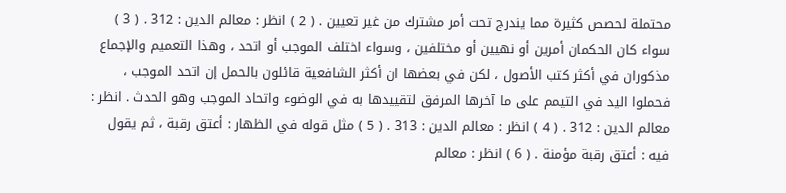محتملة لحصص كثيرة مما يندرج تحت أمر مشترك من غير تعيين . ( 2 ) انظر : معالم الدين : 312 . ( 3 ) سواء كان الحكمان أمرين أو نهيين أو مختلفين ، وسواء اختلف الموجب أو اتحد ، وهذا التعميم والإجماع مذكوران في أكثر كتب الأصول ، لكن في بعضها ان أكثر الشافعية قائلون بالحمل إن اتحد الموجب ، فحملوا اليد في التيمم على ما آخرها المرفق لتقييدها به في الوضوء واتحاد الموجب وهو الحدث . انظر : معالم الدين : 312 . ( 4 ) انظر : معالم الدين : 313 . ( 5 ) مثل قوله في الظهار : أعتق رقبة ، ثم يقول فيه : أعتق رقبة مؤمنة . ( 6 ) انظر : معالم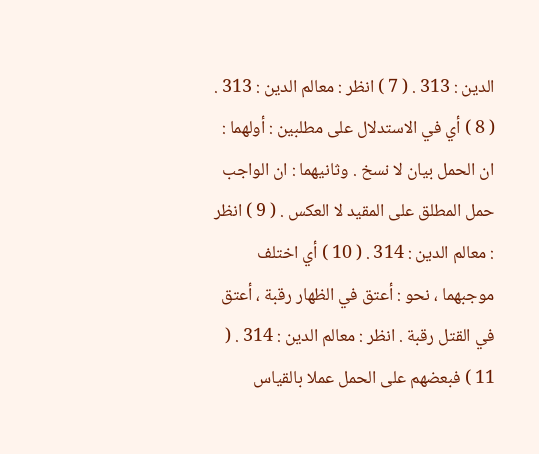الدين : 313 . ( 7 ) انظر : معالم الدين : 313 . ( 8 ) أي في الاستدلال على مطلبين : أولهما : ان الحمل بيان لا نسخ . وثانيهما : ان الواجب حمل المطلق على المقيد لا العكس . ( 9 ) انظر : معالم الدين : 314 . ( 10 ) أي اختلف موجبهما ، نحو : أعتق في الظهار رقبة ، أعتق في القتل رقبة . انظر : معالم الدين : 314 . ( 11 ) فبعضهم على الحمل عملا بالقياس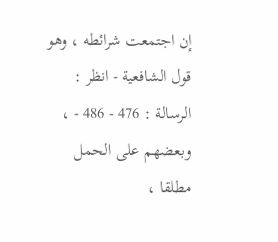إن اجتمعت شرائطه ، وهو قول الشافعية - انظر : الرسالة : 476 - 486 - ، وبعضهم على الحمل مطلقا ،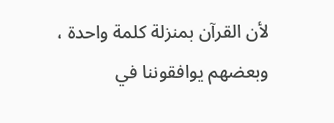لأن القرآن بمنزلة كلمة واحدة ، وبعضهم يوافقوننا في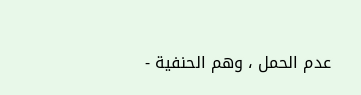عدم الحمل ، وهم الحنفية -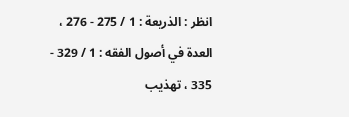انظر : الذريعة : 1 / 275 - 276 ، العدة في أصول الفقه : 1 / 329 - 335 ، تهذيب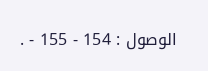الوصول : 154 - 155 - .